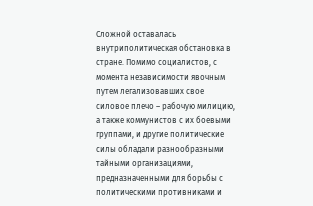Сложной оставалась внутриполитическая обстановка в стране. Помимо социалистов, с момента независимости явочным путем легализовавших свое силовое плечо – рабочую милицию, а также коммунистов с их боевыми группами, и другие политические силы обладали разнообразными тайными организациями, предназначенными для борьбы с политическими противниками и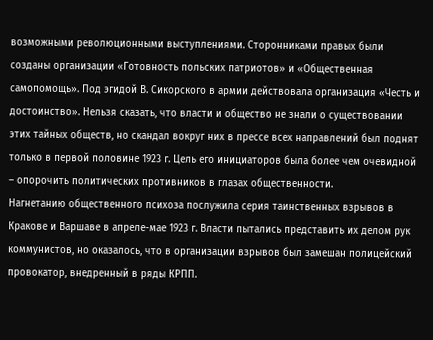возможными революционными выступлениями. Сторонниками правых были созданы организации «Готовность польских патриотов» и «Общественная самопомощь». Под эгидой В. Сикорского в армии действовала организация «Честь и достоинство». Нельзя сказать, что власти и общество не знали о существовании этих тайных обществ, но скандал вокруг них в прессе всех направлений был поднят только в первой половине 1923 г. Цель его инициаторов была более чем очевидной – опорочить политических противников в глазах общественности.
Нагнетанию общественного психоза послужила серия таинственных взрывов в Кракове и Варшаве в апреле-мае 1923 г. Власти пытались представить их делом рук коммунистов, но оказалось, что в организации взрывов был замешан полицейский провокатор, внедренный в ряды КРПП.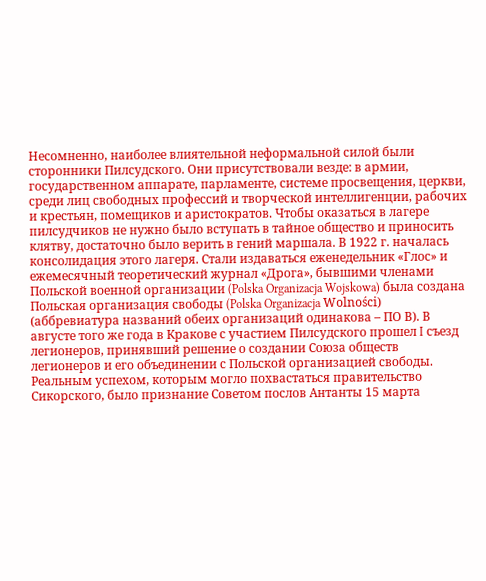Несомненно, наиболее влиятельной неформальной силой были сторонники Пилсудского. Они присутствовали везде: в армии, государственном аппарате, парламенте, системе просвещения, церкви, среди лиц свободных профессий и творческой интеллигенции, рабочих и крестьян, помещиков и аристократов. Чтобы оказаться в лагере пилсудчиков не нужно было вступать в тайное общество и приносить клятву, достаточно было верить в гений маршала. В 1922 г. началась консолидация этого лагеря. Стали издаваться еженедельник «Глос» и ежемесячный теоретический журнал «Дрога», бывшими членами Польской военной организации (Polska Organizacja Wojskowa) была создана Польская организация свободы (Polska Organizacja Wolności) (аббревиатура названий обеих организаций одинакова – ПО В). В августе того же года в Кракове с участием Пилсудского прошел I съезд легионеров, принявший решение о создании Союза обществ легионеров и его объединении с Польской организацией свободы.
Реальным успехом, которым могло похвастаться правительство Сикорского, было признание Советом послов Антанты 15 марта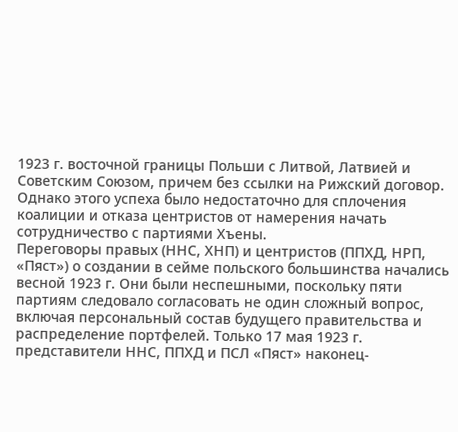1923 г. восточной границы Польши с Литвой, Латвией и Советским Союзом, причем без ссылки на Рижский договор. Однако этого успеха было недостаточно для сплочения коалиции и отказа центристов от намерения начать сотрудничество с партиями Хъены.
Переговоры правых (ННС, ХНП) и центристов (ППХД, НРП, «Пяст») о создании в сейме польского большинства начались весной 1923 г. Они были неспешными, поскольку пяти партиям следовало согласовать не один сложный вопрос, включая персональный состав будущего правительства и распределение портфелей. Только 17 мая 1923 г. представители ННС, ППХД и ПСЛ «Пяст» наконец-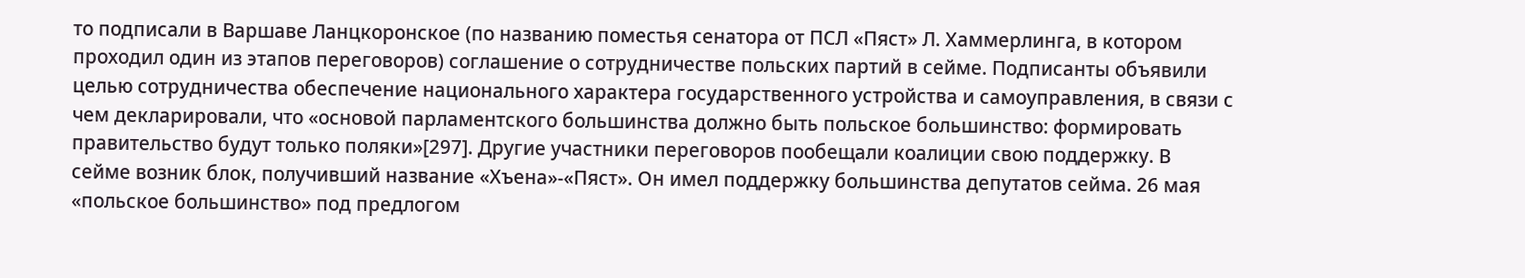то подписали в Варшаве Ланцкоронское (по названию поместья сенатора от ПСЛ «Пяст» Л. Хаммерлинга, в котором проходил один из этапов переговоров) соглашение о сотрудничестве польских партий в сейме. Подписанты объявили целью сотрудничества обеспечение национального характера государственного устройства и самоуправления, в связи с чем декларировали, что «основой парламентского большинства должно быть польское большинство: формировать правительство будут только поляки»[297]. Другие участники переговоров пообещали коалиции свою поддержку. В сейме возник блок, получивший название «Хъена»-«Пяст». Он имел поддержку большинства депутатов сейма. 26 мая «польское большинство» под предлогом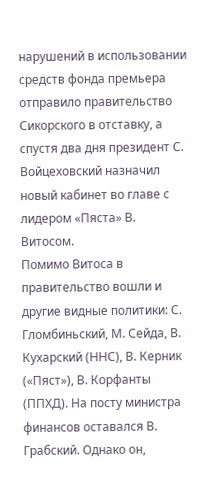нарушений в использовании средств фонда премьера отправило правительство Сикорского в отставку, а спустя два дня президент С. Войцеховский назначил новый кабинет во главе с лидером «Пяста» В. Витосом.
Помимо Витоса в правительство вошли и другие видные политики: С. Гломбиньский, М. Сейда, В. Кухарский (ННС), В. Керник («Пяст»), В. Корфанты (ППХД). На посту министра финансов оставался В. Грабский. Однако он,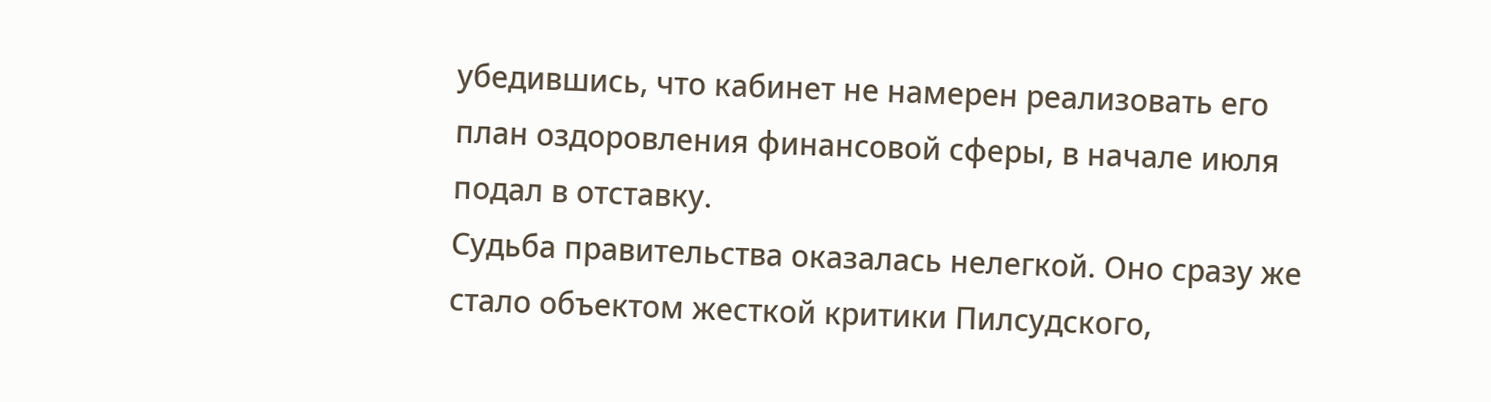убедившись, что кабинет не намерен реализовать его план оздоровления финансовой сферы, в начале июля подал в отставку.
Судьба правительства оказалась нелегкой. Оно сразу же стало объектом жесткой критики Пилсудского,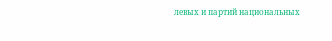левых и партий национальных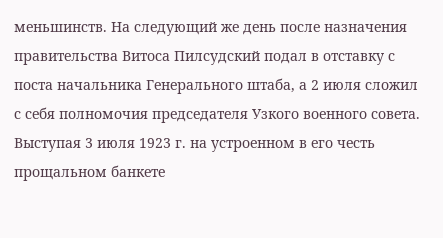меньшинств. На следующий же день после назначения правительства Витоса Пилсудский подал в отставку с поста начальника Генерального штаба, а 2 июля сложил с себя полномочия председателя Узкого военного совета. Выступая 3 июля 1923 г. на устроенном в его честь прощальном банкете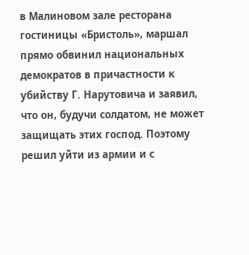в Малиновом зале ресторана гостиницы «Бристоль», маршал прямо обвинил национальных демократов в причастности к убийству Г. Нарутовича и заявил, что он, будучи солдатом, не может защищать этих господ. Поэтому решил уйти из армии и с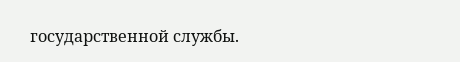государственной службы.